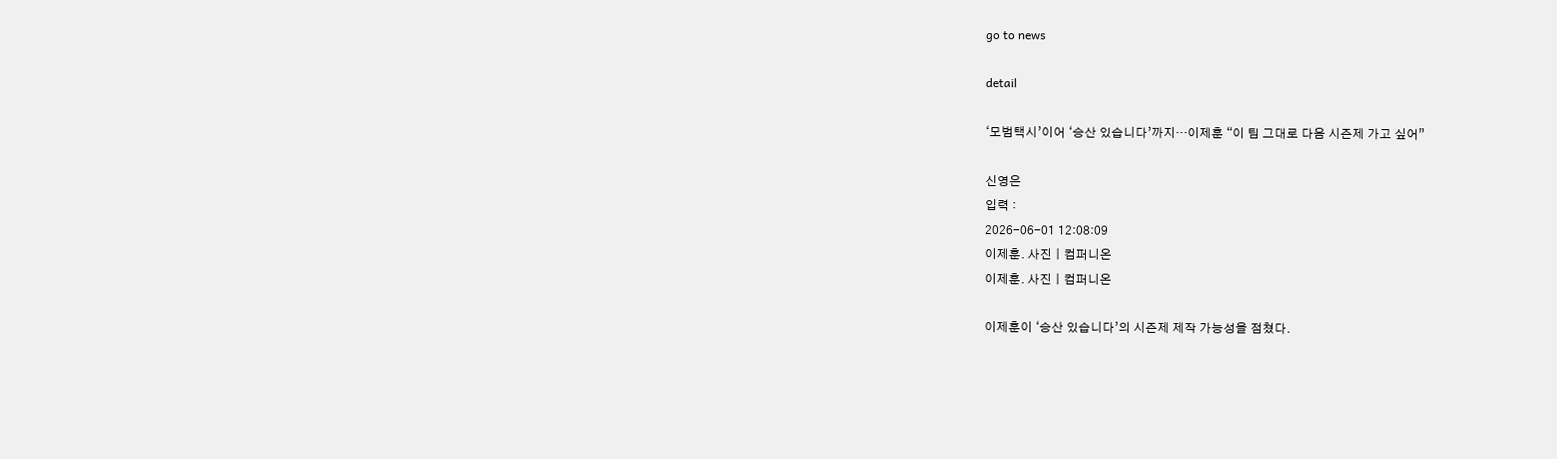go to news

detail

‘모범택시’이어 ‘승산 있습니다’까지…이제훈 “이 팀 그대로 다음 시즌제 가고 싶어”

신영은
입력 :
2026-06-01 12:08:09
이제훈. 사진ㅣ컴퍼니온
이제훈. 사진ㅣ컴퍼니온

이제훈이 ‘승산 있습니다’의 시즌제 제작 가능성을 점쳤다.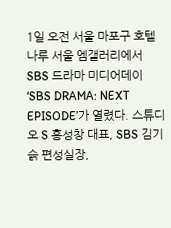1일 오전 서울 마포구 호텔나루 서울 엠갤러리에서 SBS 드라마 미디어데이 ‘SBS DRAMA: NEXT EPISODE’가 열렸다. 스튜디오 S 홍성창 대표, SBS 김기슭 편성실장,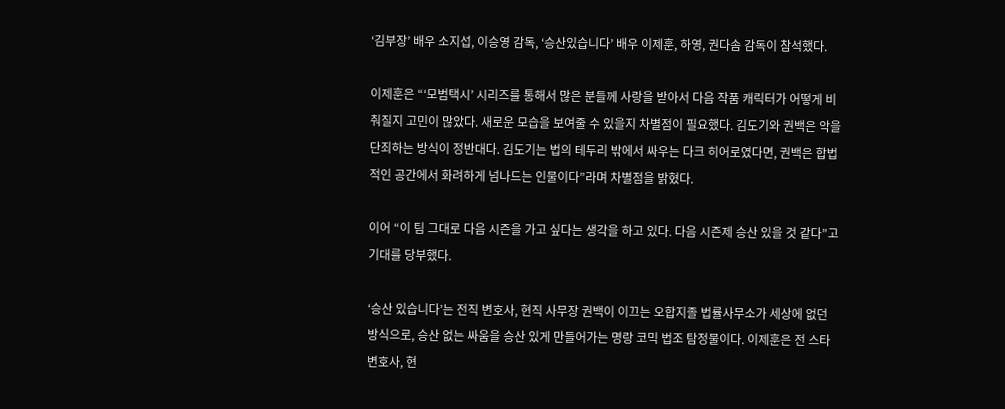‘김부장’ 배우 소지섭, 이승영 감독, ‘승산있습니다’ 배우 이제훈, 하영, 권다솜 감독이 참석했다.

이제훈은 “‘모범택시’ 시리즈를 통해서 많은 분들께 사랑을 받아서 다음 작품 캐릭터가 어떻게 비춰질지 고민이 많았다. 새로운 모습을 보여줄 수 있을지 차별점이 필요했다. 김도기와 권백은 악을 단죄하는 방식이 정반대다. 김도기는 법의 테두리 밖에서 싸우는 다크 히어로였다면, 권백은 합법적인 공간에서 화려하게 넘나드는 인물이다”라며 차별점을 밝혔다.

이어 “이 팀 그대로 다음 시즌을 가고 싶다는 생각을 하고 있다. 다음 시즌제 승산 있을 것 같다”고 기대를 당부했다.

‘승산 있습니다’는 전직 변호사, 현직 사무장 권백이 이끄는 오합지졸 법률사무소가 세상에 없던 방식으로, 승산 없는 싸움을 승산 있게 만들어가는 명랑 코믹 법조 탐정물이다. 이제훈은 전 스타 변호사, 현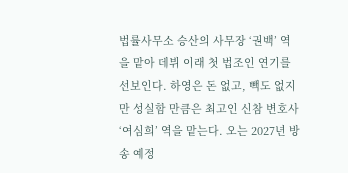법률사무소 승산의 사무장 ‘권백’ 역을 맡아 데뷔 이래 첫 법조인 연기를 선보인다. 하영은 돈 없고, 빽도 없지만 성실함 만큼은 최고인 신참 변호사 ‘여심희’ 역을 맡는다. 오는 2027년 방송 예정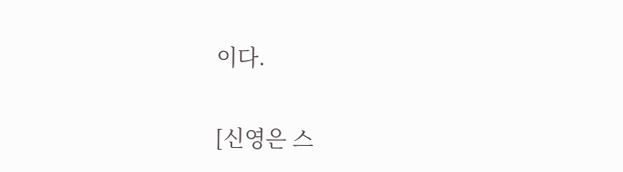이다.

[신영은 스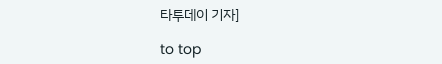타투데이 기자]

to top